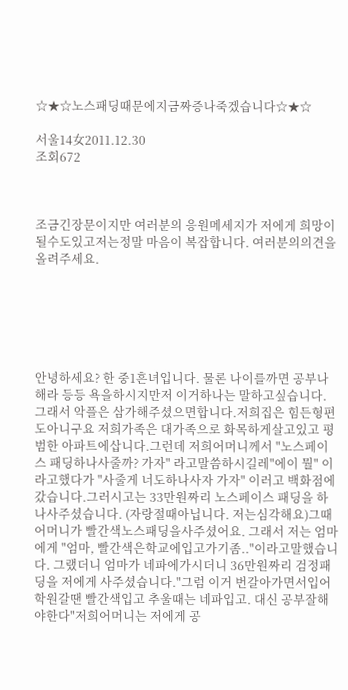☆★☆노스패딩때문에지금짜증나죽겠습니다☆★☆

서울14女2011.12.30
조회672



조금긴장문이지만 여러분의 응원메세지가 저에게 희망이될수도있고저는정말 마음이 복잡합니다. 여러분의의견을 올려주세요.






안녕하세요? 한 중1흔녀입니다. 물론 나이를까면 공부나해라 등등 욕을하시지만저 이거하나는 말하고싶습니다. 그래서 악플은 삼가해주셨으면합니다.저희집은 힘든형편도아니구요 저희가족은 대가족으로 화목하게살고있고 평범한 아파트에삽니다.그런데 저희어머니께서 "노스페이스 패딩하나사줄까? 가자" 라고말씀하시길레"에이 뭘" 이라고했다가 "사줄게 너도하나사자 가자" 이러고 백화점에 갔습니다.그러시고는 33만원짜리 노스페이스 패딩을 하나사주셨습니다. (자랑절때아닙니다. 저는심각해요)그때 어머니가 빨간색노스패딩을사주셨어요. 그래서 저는 엄마에게 "엄마, 빨간색은학교에입고가기좀.."이라고말했습니다. 그랬더니 엄마가 네파에가시더니 36만원짜리 검정패딩을 저에게 사주셨습니다."그럼 이거 번갈아가면서입어 학원갈땐 빨간색입고 추울때는 네파입고. 대신 공부잘해야한다"저희어머니는 저에게 공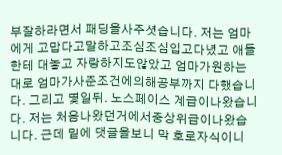부잘하라면서 패딩을사주셧습니다. 저는 엄마에게 고맙다고말하고조심조심입고다녔고 애들한테 대놓고 자랑하지도않았고 엄마가원하는대로 엄마가사준조건에의해공부까지 다했습니다. 그리고 몇일뒤. 노스페이스 계급이나왔습니다. 저는 처음나왔던거에서중상위급이나왔습니다. 근데 밑에 댓글을보니 막 호로자식이니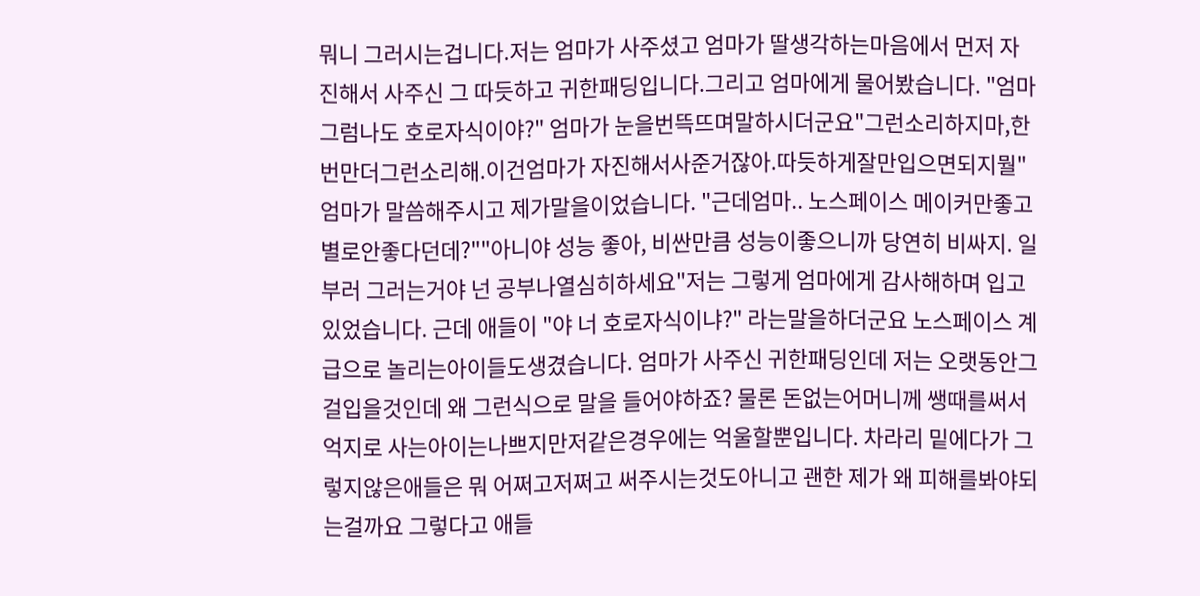뭐니 그러시는겁니다.저는 엄마가 사주셨고 엄마가 딸생각하는마음에서 먼저 자진해서 사주신 그 따듯하고 귀한패딩입니다.그리고 엄마에게 물어봤습니다. "엄마 그럼나도 호로자식이야?" 엄마가 눈을번뜩뜨며말하시더군요"그런소리하지마,한번만더그런소리해.이건엄마가 자진해서사준거잖아.따듯하게잘만입으면되지뭘"
엄마가 말씀해주시고 제가말을이었습니다. "근데엄마.. 노스페이스 메이커만좋고 별로안좋다던데?""아니야 성능 좋아, 비싼만큼 성능이좋으니까 당연히 비싸지. 일부러 그러는거야 넌 공부나열심히하세요"저는 그렇게 엄마에게 감사해하며 입고있었습니다. 근데 애들이 "야 너 호로자식이냐?" 라는말을하더군요 노스페이스 계급으로 놀리는아이들도생겼습니다. 엄마가 사주신 귀한패딩인데 저는 오랫동안그걸입을것인데 왜 그런식으로 말을 들어야하죠? 물론 돈없는어머니께 쌩때를써서 억지로 사는아이는나쁘지만저같은경우에는 억울할뿐입니다. 차라리 밑에다가 그렇지않은애들은 뭐 어쩌고저쩌고 써주시는것도아니고 괜한 제가 왜 피해를봐야되는걸까요 그렇다고 애들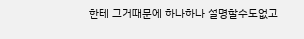한테 그거때문에 하나하나 설명할수도없고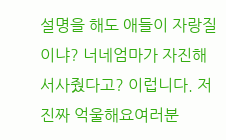설명을 해도 애들이 자랑질이냐? 너네엄마가 자진해서사줬다고? 이럽니다. 저진짜 억울해요여러분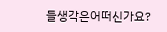들생각은어떠신가요?